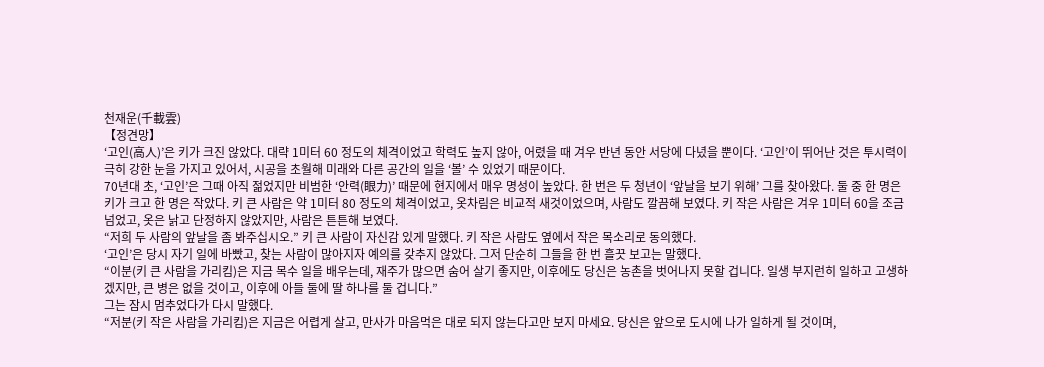천재운(千載雲)
【정견망】
‘고인(高人)’은 키가 크진 않았다. 대략 1미터 60 정도의 체격이었고 학력도 높지 않아, 어렸을 때 겨우 반년 동안 서당에 다녔을 뿐이다. ‘고인’이 뛰어난 것은 투시력이 극히 강한 눈을 가지고 있어서, 시공을 초월해 미래와 다른 공간의 일을 ‘볼’ 수 있었기 때문이다.
70년대 초, ‘고인’은 그때 아직 젊었지만 비범한 ‘안력(眼力)’ 때문에 현지에서 매우 명성이 높았다. 한 번은 두 청년이 ‘앞날을 보기 위해’ 그를 찾아왔다. 둘 중 한 명은 키가 크고 한 명은 작았다. 키 큰 사람은 약 1미터 80 정도의 체격이었고, 옷차림은 비교적 새것이었으며, 사람도 깔끔해 보였다. 키 작은 사람은 겨우 1미터 60을 조금 넘었고, 옷은 낡고 단정하지 않았지만, 사람은 튼튼해 보였다.
“저희 두 사람의 앞날을 좀 봐주십시오.” 키 큰 사람이 자신감 있게 말했다. 키 작은 사람도 옆에서 작은 목소리로 동의했다.
‘고인’은 당시 자기 일에 바빴고, 찾는 사람이 많아지자 예의를 갖추지 않았다. 그저 단순히 그들을 한 번 흘끗 보고는 말했다.
“이분(키 큰 사람을 가리킴)은 지금 목수 일을 배우는데, 재주가 많으면 숨어 살기 좋지만, 이후에도 당신은 농촌을 벗어나지 못할 겁니다. 일생 부지런히 일하고 고생하겠지만, 큰 병은 없을 것이고, 이후에 아들 둘에 딸 하나를 둘 겁니다.”
그는 잠시 멈추었다가 다시 말했다.
“저분(키 작은 사람을 가리킴)은 지금은 어렵게 살고, 만사가 마음먹은 대로 되지 않는다고만 보지 마세요. 당신은 앞으로 도시에 나가 일하게 될 것이며,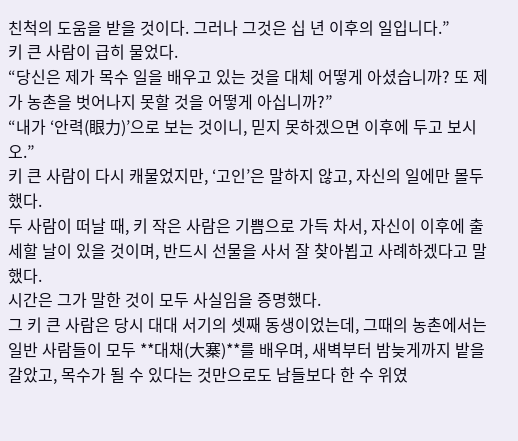친척의 도움을 받을 것이다. 그러나 그것은 십 년 이후의 일입니다.”
키 큰 사람이 급히 물었다.
“당신은 제가 목수 일을 배우고 있는 것을 대체 어떻게 아셨습니까? 또 제가 농촌을 벗어나지 못할 것을 어떻게 아십니까?”
“내가 ‘안력(眼力)’으로 보는 것이니, 믿지 못하겠으면 이후에 두고 보시오.”
키 큰 사람이 다시 캐물었지만, ‘고인’은 말하지 않고, 자신의 일에만 몰두했다.
두 사람이 떠날 때, 키 작은 사람은 기쁨으로 가득 차서, 자신이 이후에 출세할 날이 있을 것이며, 반드시 선물을 사서 잘 찾아뵙고 사례하겠다고 말했다.
시간은 그가 말한 것이 모두 사실임을 증명했다.
그 키 큰 사람은 당시 대대 서기의 셋째 동생이었는데, 그때의 농촌에서는 일반 사람들이 모두 **대채(大寨)**를 배우며, 새벽부터 밤늦게까지 밭을 갈았고, 목수가 될 수 있다는 것만으로도 남들보다 한 수 위였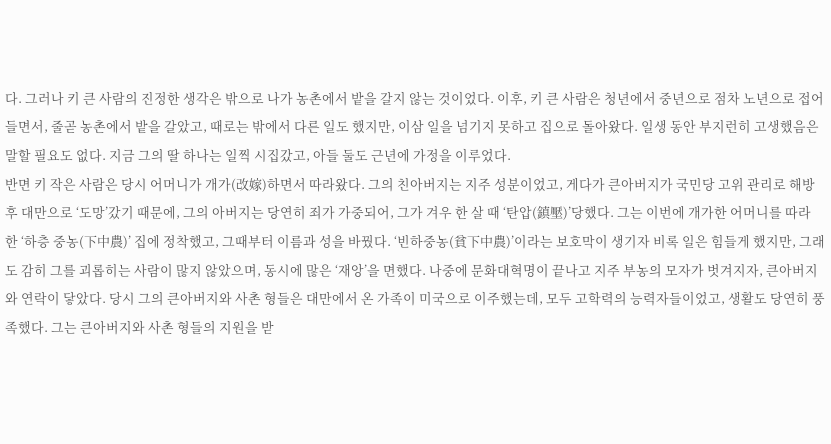다. 그러나 키 큰 사람의 진정한 생각은 밖으로 나가 농촌에서 밭을 갈지 않는 것이었다. 이후, 키 큰 사람은 청년에서 중년으로 점차 노년으로 접어들면서, 줄곧 농촌에서 밭을 갈았고, 때로는 밖에서 다른 일도 했지만, 이삼 일을 넘기지 못하고 집으로 돌아왔다. 일생 동안 부지런히 고생했음은 말할 필요도 없다. 지금 그의 딸 하나는 일찍 시집갔고, 아들 둘도 근년에 가정을 이루었다.
반면 키 작은 사람은 당시 어머니가 개가(改嫁)하면서 따라왔다. 그의 친아버지는 지주 성분이었고, 게다가 큰아버지가 국민당 고위 관리로 해방 후 대만으로 ‘도망’갔기 때문에, 그의 아버지는 당연히 죄가 가중되어, 그가 겨우 한 살 때 ‘탄압(鎮壓)’당했다. 그는 이번에 개가한 어머니를 따라 한 ‘하층 중농(下中農)’ 집에 정착했고, 그때부터 이름과 성을 바꿨다. ‘빈하중농(貧下中農)’이라는 보호막이 생기자 비록 일은 힘들게 했지만, 그래도 감히 그를 괴롭히는 사람이 많지 않았으며, 동시에 많은 ‘재앙’을 면했다. 나중에 문화대혁명이 끝나고 지주 부농의 모자가 벗겨지자, 큰아버지와 연락이 닿았다. 당시 그의 큰아버지와 사촌 형들은 대만에서 온 가족이 미국으로 이주했는데, 모두 고학력의 능력자들이었고, 생활도 당연히 풍족했다. 그는 큰아버지와 사촌 형들의 지원을 받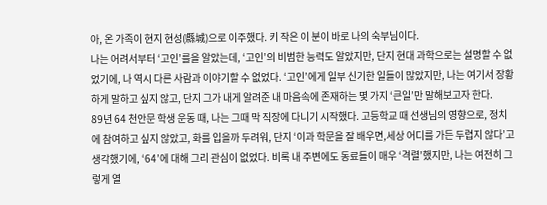아, 온 가족이 현지 현성(縣城)으로 이주했다. 키 작은 이 분이 바로 나의 숙부님이다.
나는 어려서부터 ‘고인’를을 알았는데, ‘고인’의 비범한 능력도 알았지만, 단지 현대 과학으로는 설명할 수 없었기에, 나 역시 다른 사람과 이야기할 수 없었다. ‘고인’에게 일부 신기한 일들이 많았지만, 나는 여기서 장황하게 말하고 싶지 않고, 단지 그가 내게 알려준 내 마음속에 존재하는 몇 가지 ‘큰일’만 말해보고자 한다.
89년 64 천안문 학생 운동 때, 나는 그때 막 직장에 다니기 시작했다. 고등학교 때 선생님의 영향으로, 정치에 참여하고 싶지 않았고, 화를 입을까 두려워, 단지 ‘이과 학문을 잘 배우면,세상 어디를 가든 두렵지 않다’고 생각했기에, ‘64’에 대해 그리 관심이 없었다. 비록 내 주변에도 동료들이 매우 ‘격렬’했지만, 나는 여전히 그렇게 열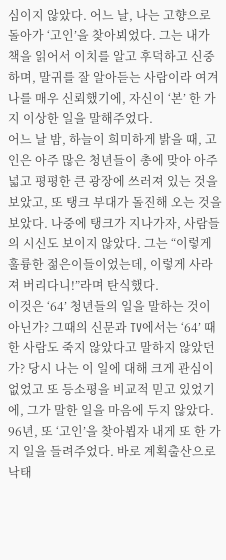심이지 않았다. 어느 날, 나는 고향으로 돌아가 ‘고인’을 찾아뵈었다. 그는 내가 책을 읽어서 이치를 알고 후덕하고 신중하며, 말귀를 잘 알아듣는 사람이라 여겨 나를 매우 신뢰했기에, 자신이 ‘본’ 한 가지 이상한 일을 말해주었다.
어느 날 밤, 하늘이 희미하게 밝을 때, 고인은 아주 많은 청년들이 총에 맞아 아주 넓고 평평한 큰 광장에 쓰러져 있는 것을 보았고, 또 탱크 부대가 돌진해 오는 것을 보았다. 나중에 탱크가 지나가자, 사람들의 시신도 보이지 않았다. 그는 “이렇게 훌륭한 젊은이들이었는데, 이렇게 사라져 버리다니!”라며 탄식했다.
이것은 ‘64’ 청년들의 일을 말하는 것이 아닌가? 그때의 신문과 TV에서는 ‘64’ 때 한 사람도 죽지 않았다고 말하지 않았던가? 당시 나는 이 일에 대해 크게 관심이 없었고 또 등소평을 비교적 믿고 있었기에, 그가 말한 일을 마음에 두지 않았다.
96년, 또 ‘고인’을 찾아뵙자 내게 또 한 가지 일을 들려주었다. 바로 계획출산으로 낙태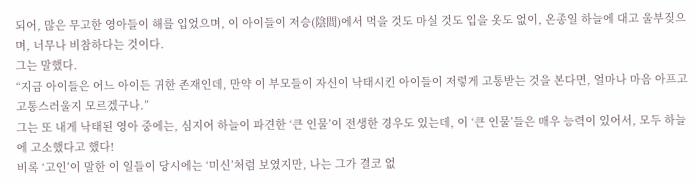되어, 많은 무고한 영아들이 해를 입었으며, 이 아이들이 저승(陰間)에서 먹을 것도 마실 것도 입을 옷도 없이, 온종일 하늘에 대고 울부짖으며, 너무나 비참하다는 것이다.
그는 말했다.
“지금 아이들은 어느 아이든 귀한 존재인데, 만약 이 부모들이 자신이 낙태시킨 아이들이 저렇게 고통받는 것을 본다면, 얼마나 마음 아프고 고통스러울지 모르겠구나.”
그는 또 내게 낙태된 영아 중에는, 심지어 하늘이 파견한 ‘큰 인물’이 전생한 경우도 있는데, 이 ‘큰 인물’들은 매우 능력이 있어서, 모두 하늘에 고소했다고 했다!
비록 ‘고인’이 말한 이 일들이 당시에는 ‘미신’처럼 보였지만, 나는 그가 결코 없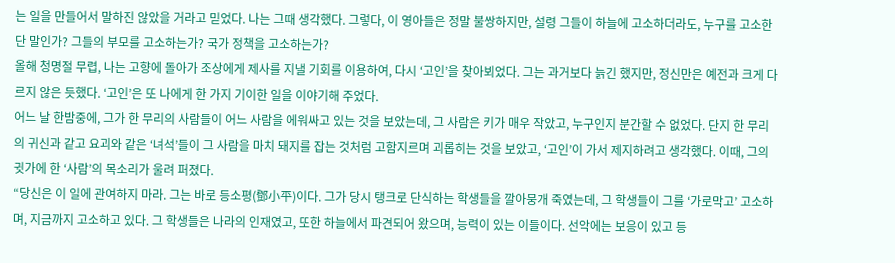는 일을 만들어서 말하진 않았을 거라고 믿었다. 나는 그때 생각했다. 그렇다, 이 영아들은 정말 불쌍하지만, 설령 그들이 하늘에 고소하더라도, 누구를 고소한단 말인가? 그들의 부모를 고소하는가? 국가 정책을 고소하는가?
올해 청명절 무렵, 나는 고향에 돌아가 조상에게 제사를 지낼 기회를 이용하여, 다시 ‘고인’을 찾아뵈었다. 그는 과거보다 늙긴 했지만, 정신만은 예전과 크게 다르지 않은 듯했다. ‘고인’은 또 나에게 한 가지 기이한 일을 이야기해 주었다.
어느 날 한밤중에, 그가 한 무리의 사람들이 어느 사람을 에워싸고 있는 것을 보았는데, 그 사람은 키가 매우 작았고, 누구인지 분간할 수 없었다. 단지 한 무리의 귀신과 같고 요괴와 같은 ‘녀석’들이 그 사람을 마치 돼지를 잡는 것처럼 고함지르며 괴롭히는 것을 보았고, ‘고인’이 가서 제지하려고 생각했다. 이때, 그의 귓가에 한 ‘사람’의 목소리가 울려 퍼졌다.
“당신은 이 일에 관여하지 마라. 그는 바로 등소평(鄧小平)이다. 그가 당시 탱크로 단식하는 학생들을 깔아뭉개 죽였는데, 그 학생들이 그를 ‘가로막고’ 고소하며, 지금까지 고소하고 있다. 그 학생들은 나라의 인재였고, 또한 하늘에서 파견되어 왔으며, 능력이 있는 이들이다. 선악에는 보응이 있고 등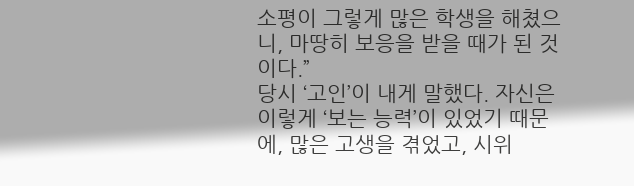소평이 그렇게 많은 학생을 해쳤으니, 마땅히 보응을 받을 때가 된 것이다.”
당시 ‘고인’이 내게 말했다. 자신은 이렇게 ‘보는 능력’이 있었기 때문에, 많은 고생을 겪었고, 시위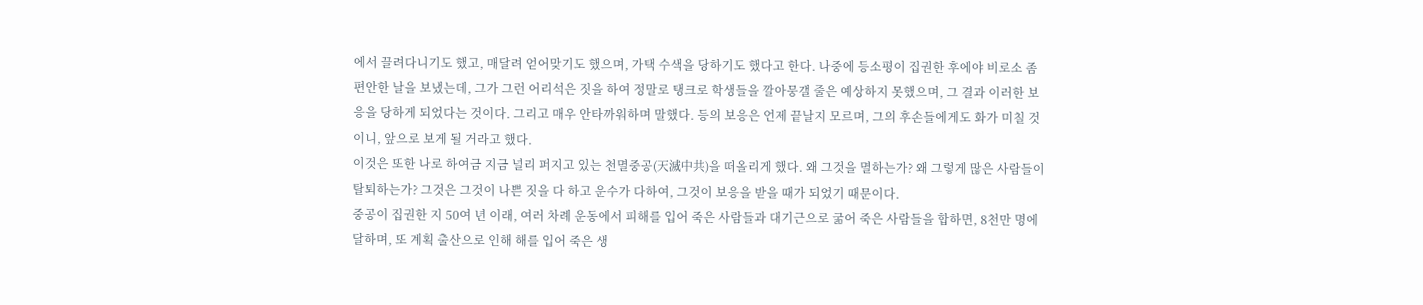에서 끌려다니기도 했고, 매달려 얻어맞기도 했으며, 가택 수색을 당하기도 했다고 한다. 나중에 등소평이 집권한 후에야 비로소 좀 편안한 날을 보냈는데, 그가 그런 어리석은 짓을 하여 정말로 탱크로 학생들을 깔아뭉갤 줄은 예상하지 못했으며, 그 결과 이러한 보응을 당하게 되었다는 것이다. 그리고 매우 안타까워하며 말했다. 등의 보응은 언제 끝날지 모르며, 그의 후손들에게도 화가 미칠 것이니, 앞으로 보게 될 거라고 했다.
이것은 또한 나로 하여금 지금 널리 퍼지고 있는 천멸중공(天滅中共)을 떠올리게 했다. 왜 그것을 멸하는가? 왜 그렇게 많은 사람들이 탈퇴하는가? 그것은 그것이 나쁜 짓을 다 하고 운수가 다하여, 그것이 보응을 받을 때가 되었기 때문이다.
중공이 집권한 지 50여 년 이래, 여러 차례 운동에서 피해를 입어 죽은 사람들과 대기근으로 굶어 죽은 사람들을 합하면, 8천만 명에 달하며, 또 계획 출산으로 인해 해를 입어 죽은 생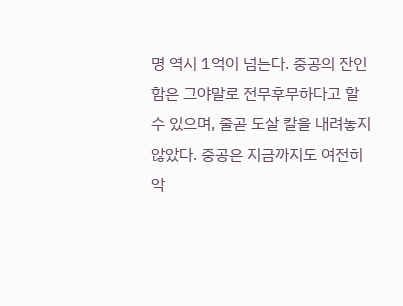명 역시 1억이 넘는다. 중공의 잔인함은 그야말로 전무후무하다고 할 수 있으며, 줄곧 도살 칼을 내려놓지 않았다. 중공은 지금까지도 여전히 악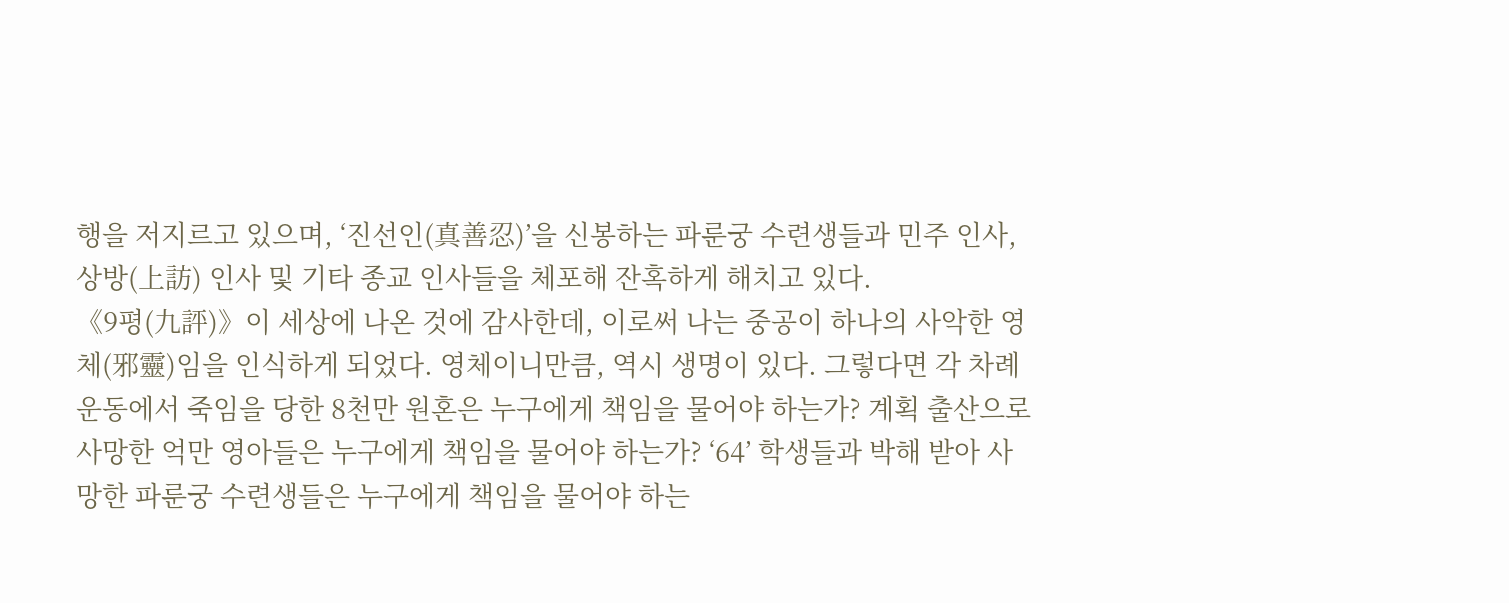행을 저지르고 있으며, ‘진선인(真善忍)’을 신봉하는 파룬궁 수련생들과 민주 인사, 상방(上訪) 인사 및 기타 종교 인사들을 체포해 잔혹하게 해치고 있다.
《9평(九評)》이 세상에 나온 것에 감사한데, 이로써 나는 중공이 하나의 사악한 영체(邪靈)임을 인식하게 되었다. 영체이니만큼, 역시 생명이 있다. 그렇다면 각 차례 운동에서 죽임을 당한 8천만 원혼은 누구에게 책임을 물어야 하는가? 계획 출산으로 사망한 억만 영아들은 누구에게 책임을 물어야 하는가? ‘64’ 학생들과 박해 받아 사망한 파룬궁 수련생들은 누구에게 책임을 물어야 하는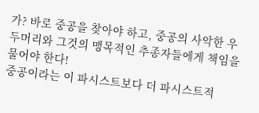가? 바로 중공을 찾아야 하고, 중공의 사악한 우두머리와 그것의 맹목적인 추종자들에게 책임을 물어야 한다!
중공이라는 이 파시스트보다 더 파시스트적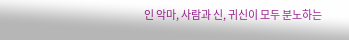인 악마, 사람과 신, 귀신이 모두 분노하는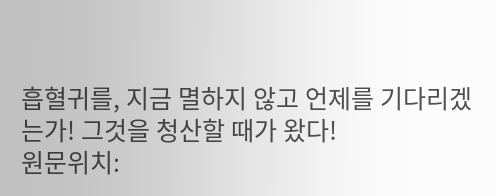흡혈귀를, 지금 멸하지 않고 언제를 기다리겠는가! 그것을 청산할 때가 왔다!
원문위치: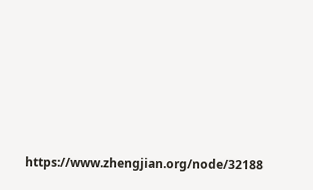https://www.zhengjian.org/node/32188